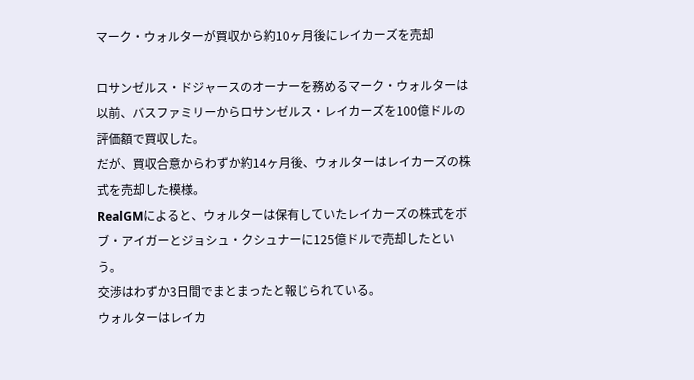マーク・ウォルターが買収から約10ヶ月後にレイカーズを売却

ロサンゼルス・ドジャースのオーナーを務めるマーク・ウォルターは以前、バスファミリーからロサンゼルス・レイカーズを100億ドルの評価額で買収した。
だが、買収合意からわずか約14ヶ月後、ウォルターはレイカーズの株式を売却した模様。
RealGMによると、ウォルターは保有していたレイカーズの株式をボブ・アイガーとジョシュ・クシュナーに125億ドルで売却したという。
交渉はわずか3日間でまとまったと報じられている。
ウォルターはレイカ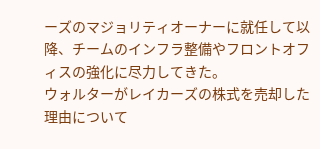ーズのマジョリティオーナーに就任して以降、チームのインフラ整備やフロントオフィスの強化に尽力してきた。
ウォルターがレイカーズの株式を売却した理由について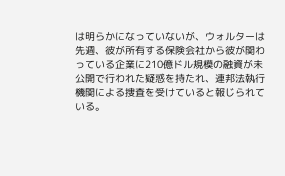は明らかになっていないが、ウォルターは先週、彼が所有する保険会社から彼が関わっている企業に210億ドル規模の融資が未公開で行われた疑惑を持たれ、連邦法執行機関による捜査を受けていると報じられている。